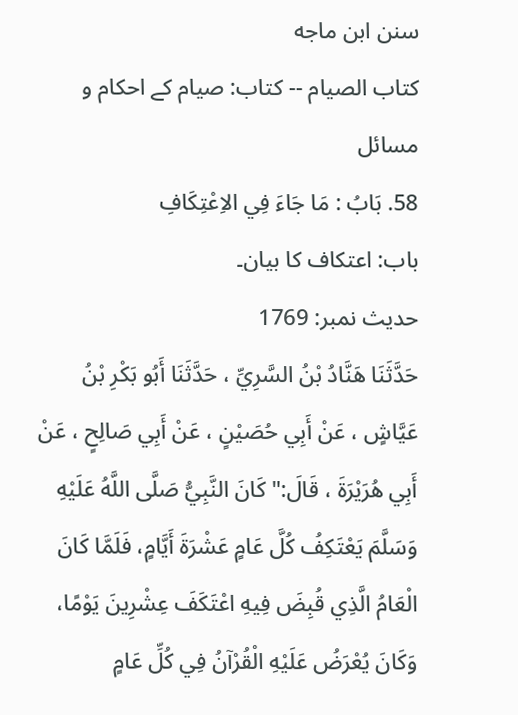سنن ابن ماجه
كتاب الصيام -- کتاب: صیام کے احکام و مسائل
58. بَابُ : مَا جَاءَ فِي الاِعْتِكَافِ
باب: اعتکاف کا بیان۔
حدیث نمبر: 1769
حَدَّثَنَا هَنَّادُ بْنُ السَّرِيِّ ، حَدَّثَنَا أَبُو بَكْرِ بْنُ عَيَّاشٍ ، عَنْ أَبِي حُصَيْنٍ ، عَنْ أَبِي صَالِحٍ ، عَنْ أَبِي هُرَيْرَةَ ، قَالَ:" كَانَ النَّبِيُّ صَلَّى اللَّهُ عَلَيْهِ وَسَلَّمَ يَعْتَكِفُ كُلَّ عَامٍ عَشْرَةَ أَيَّامٍ، فَلَمَّا كَانَ الْعَامُ الَّذِي قُبِضَ فِيهِ اعْتَكَفَ عِشْرِينَ يَوْمًا، وَكَانَ يُعْرَضُ عَلَيْهِ الْقُرْآنُ فِي كُلِّ عَامٍ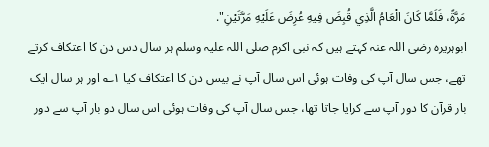مَرَّةً، فَلَمَّا كَانَ الْعَامُ الَّذِي قُبِضَ فِيهِ عُرِضَ عَلَيْهِ مَرَّتَيْنِ".
ابوہریرہ رضی اللہ عنہ کہتے ہیں کہ نبی اکرم صلی اللہ علیہ وسلم ہر سال دس دن کا اعتکاف کرتے تھے، جس سال آپ کی وفات ہوئی اس سال آپ نے بیس دن کا اعتکاف کیا ۱؎ اور ہر سال ایک بار قرآن کا دور آپ سے کرایا جاتا تھا، جس سال آپ کی وفات ہوئی اس سال دو بار آپ سے دور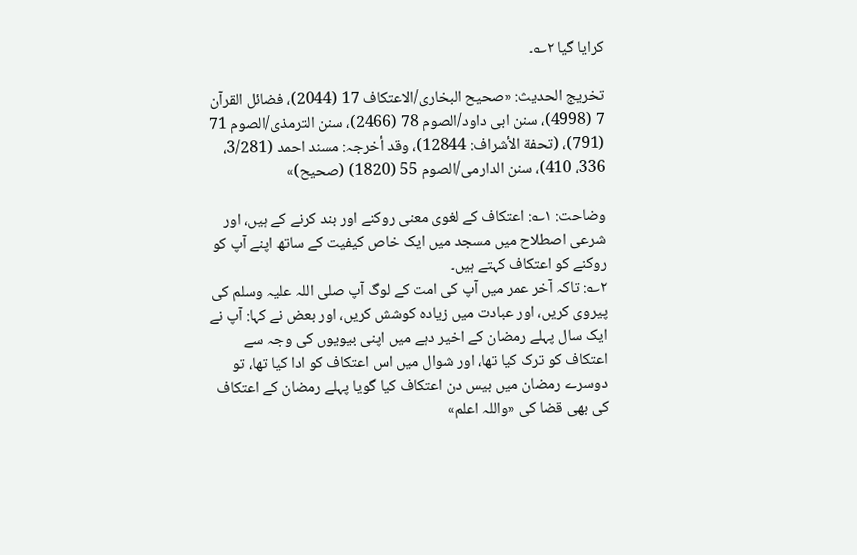کرایا گیا ۲؎۔

تخریج الحدیث: «صحیح البخاری/الاعتکاف 17 (2044)، فضائل القرآن 7 (4998)، سنن ابی داود/الصوم 78 (2466)، سنن الترمذی/الصوم 71 (791)، (تحفة الأشراف: 12844)، وقد أخرجہ: مسند احمد (3/281، 336، 410)، سنن الدارمی/الصوم 55 (1820) (صحیح)»

وضاحت: ۱؎: اعتکاف کے لغوی معنی روکنے اور بند کرنے کے ہیں، اور شرعی اصطلاح میں مسجد میں ایک خاص کیفیت کے ساتھ اپنے آپ کو روکنے کو اعتکاف کہتے ہیں۔
۲؎: تاکہ آخر عمر میں آپ کی امت کے لوگ آپ صلی اللہ علیہ وسلم کی پیروی کریں، اور عبادت میں زیادہ کوشش کریں، اور بعض نے کہا: آپ نے ایک سال پہلے رمضان کے اخیر دہے میں اپنی بیویوں کی وجہ سے اعتکاف کو ترک کیا تھا، اور شوال میں اس اعتکاف کو ادا کیا تھا، تو دوسرے رمضان میں بیس دن اعتکاف کیا گویا پہلے رمضان کے اعتکاف کی بھی قضا کی «واللہ اعلم»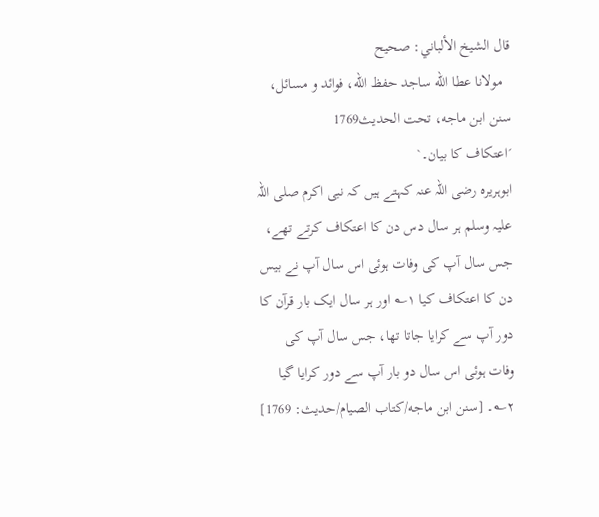قال الشيخ الألباني: صحيح
  مولانا عطا الله ساجد حفظ الله، فوائد و مسائل، سنن ابن ماجه، تحت الحديث1769
´اعتکاف کا بیان۔`
ابوہریرہ رضی اللہ عنہ کہتے ہیں کہ نبی اکرم صلی اللہ علیہ وسلم ہر سال دس دن کا اعتکاف کرتے تھے، جس سال آپ کی وفات ہوئی اس سال آپ نے بیس دن کا اعتکاف کیا ۱؎ اور ہر سال ایک بار قرآن کا دور آپ سے کرایا جاتا تھا، جس سال آپ کی وفات ہوئی اس سال دو بار آپ سے دور کرایا گیا ۲؎۔ [سنن ابن ماجه/كتاب الصيام/حدیث: 1769]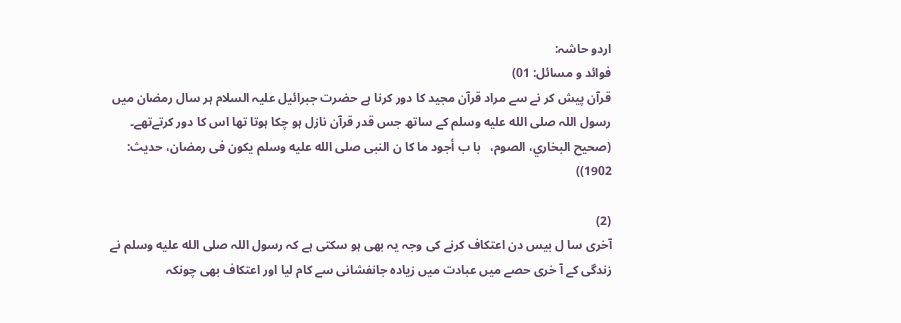اردو حاشہ:
فوائد و مسائل: 01)
قرآن پیش کر نے سے مراد قرآن مجید کا دور کرنا ہے حضرت جبرائیل علیہ السلام ہر سال رمضان میں رسول اللہ صلى الله عليه وسلم کے ساتھ جس قدر قرآن نازل ہو چکا ہوتا تھا اس کا دور کرتےتھے۔ (صحیح البخاري، الصوم،   با ب أجود ما کا ن النبی صلى الله عليه وسلم یکون فی رمضان، حدیث: 1902))

(2)
آخری سا ل بیس دن اعتکاف کرنے کی وجہ یہ بھی ہو سکتی ہے کہ رسول اللہ صلى الله عليه وسلم نے زندگی کے آ خری حصے میں عبادت میں زیادہ جانفشانی سے کام لیا اور اعتکاف بھی چونکہ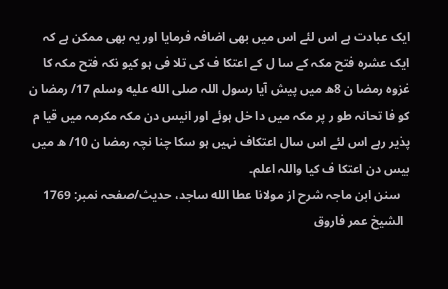ایک عبادت ہے اس لئے اس میں بھی اضافہ فرمایا اور یہ بھی ممکن ہے کہ ایک عشرہ فتح مکہ کے سا ل کے اعتکا ف کی تلا فی ہو کیو نکہ فتح مکہ کا غزوہ رمضا ن 8ھ میں پیش آیا رسول اللہ صلى الله عليه وسلم 17/ رمضا ن کو فا تحانہ طو ر پر مکہ میں دا خل ہوئے اور انیس دن مکہ مکرمہ میں قیا م پذیر رہے اس لئے اس سال اعتکاف نہیں ہو سکا چنا نچہ رمضا ن 10/ ھ میں بیس دن اعتکا ف کیا واللہ اعلم۔
   سنن ابن ماجہ شرح از مولانا عطا الله ساجد، حدیث/صفحہ نمبر: 1769
  الشيخ عمر فاروق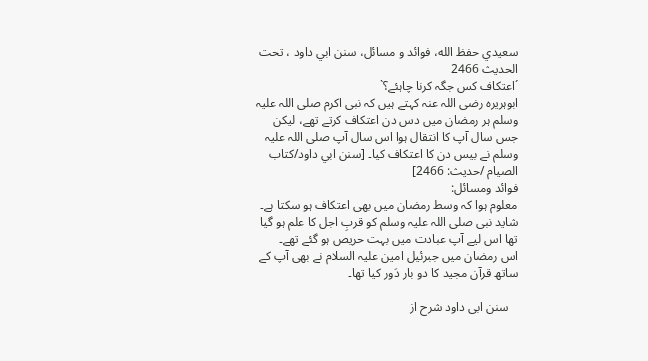سعيدي حفظ الله، فوائد و مسائل، سنن ابي داود ، تحت الحديث 2466
´اعتکاف کس جگہ کرنا چاہئے؟`
ابوہریرہ رضی اللہ عنہ کہتے ہیں کہ نبی اکرم صلی اللہ علیہ وسلم ہر رمضان میں دس دن اعتکاف کرتے تھے، لیکن جس سال آپ کا انتقال ہوا اس سال آپ صلی اللہ علیہ وسلم نے بیس دن کا اعتکاف کیا۔ [سنن ابي داود/كتاب الصيام /حدیث: 2466]
فوائد ومسائل:
معلوم ہوا کہ وسط رمضان میں بھی اعتکاف ہو سکتا ہے۔
شاید نبی صلی اللہ علیہ وسلم کو قربِ اجل کا علم ہو گیا تھا اس لیے آپ عبادت میں بہت حریص ہو گئے تھے۔
اس رمضان میں جبرئیل امین علیہ السلام نے بھی آپ کے ساتھ قرآن مجید کا دو بار دَور کیا تھا۔

   سنن ابی داود شرح از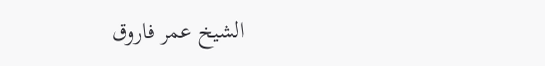الشیخ عمر فاروق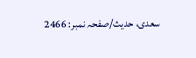سعدی، حدیث/صفحہ نمبر: 2466